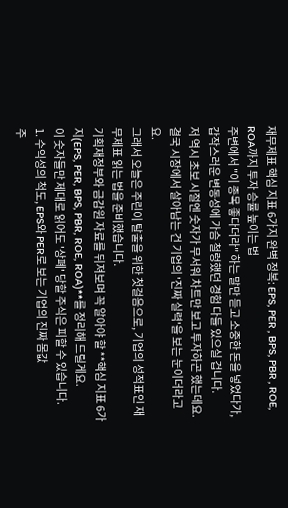재무제표 핵심 지표 6가지 완벽 정복: EPS, PER , BPS, PBR , ROE, ROA까지 투자 승률 높이는 법
주변에서 "이 종목 좋다더라" 하는 말만 듣고 소중한 돈을 넣었다가, 갑작스러운 변동성에 가슴 철렁했던 경험 다들 있으실 겁니다.
저 역시 초보 시절엔 숫자가 무서워 차트만 보고 투자하곤 했는데요. 결국 시장에서 살아남는 건 기업의 '진짜 실력'을 보는 눈이더라고요.
그래서 오늘은 주린이 탈출을 위한 첫걸음으로, 기업의 성적표인 재무제표 읽는 법을 준비했습니다.
기획재정부와 금감원 자료를 뒤져보며 꼭 알아야 할 **핵심 지표 6가지(EPS, PER, BPS, PBR, ROE, ROA)**를 정리해 드릴게요.
이 숫자들만 제대로 읽어도 '상폐' 당할 주식은 피할 수 있습니다.
1. 수익성의 척도, EPS와 PER로 보는 기업의 진짜 몸값
주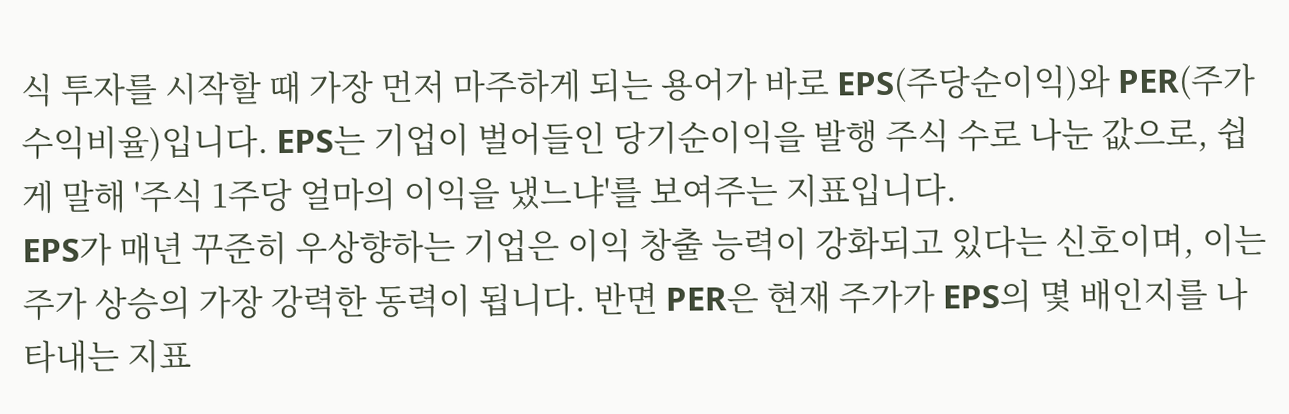식 투자를 시작할 때 가장 먼저 마주하게 되는 용어가 바로 EPS(주당순이익)와 PER(주가수익비율)입니다. EPS는 기업이 벌어들인 당기순이익을 발행 주식 수로 나눈 값으로, 쉽게 말해 '주식 1주당 얼마의 이익을 냈느냐'를 보여주는 지표입니다.
EPS가 매년 꾸준히 우상향하는 기업은 이익 창출 능력이 강화되고 있다는 신호이며, 이는 주가 상승의 가장 강력한 동력이 됩니다. 반면 PER은 현재 주가가 EPS의 몇 배인지를 나타내는 지표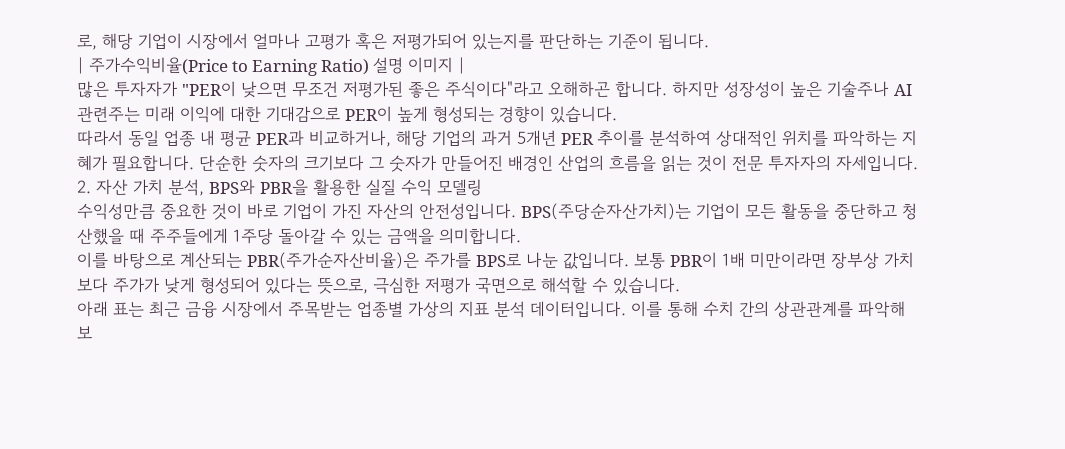로, 해당 기업이 시장에서 얼마나 고평가 혹은 저평가되어 있는지를 판단하는 기준이 됩니다.
| 주가수익비율(Price to Earning Ratio) 설명 이미지 |
많은 투자자가 "PER이 낮으면 무조건 저평가된 좋은 주식이다"라고 오해하곤 합니다. 하지만 성장성이 높은 기술주나 AI 관련주는 미래 이익에 대한 기대감으로 PER이 높게 형성되는 경향이 있습니다.
따라서 동일 업종 내 평균 PER과 비교하거나, 해당 기업의 과거 5개년 PER 추이를 분석하여 상대적인 위치를 파악하는 지혜가 필요합니다. 단순한 숫자의 크기보다 그 숫자가 만들어진 배경인 산업의 흐름을 읽는 것이 전문 투자자의 자세입니다.
2. 자산 가치 분석, BPS와 PBR을 활용한 실질 수익 모델링
수익성만큼 중요한 것이 바로 기업이 가진 자산의 안전성입니다. BPS(주당순자산가치)는 기업이 모든 활동을 중단하고 청산했을 때 주주들에게 1주당 돌아갈 수 있는 금액을 의미합니다.
이를 바탕으로 계산되는 PBR(주가순자산비율)은 주가를 BPS로 나눈 값입니다. 보통 PBR이 1배 미만이라면 장부상 가치보다 주가가 낮게 형성되어 있다는 뜻으로, 극심한 저평가 국면으로 해석할 수 있습니다.
아래 표는 최근 금융 시장에서 주목받는 업종별 가상의 지표 분석 데이터입니다. 이를 통해 수치 간의 상관관계를 파악해 보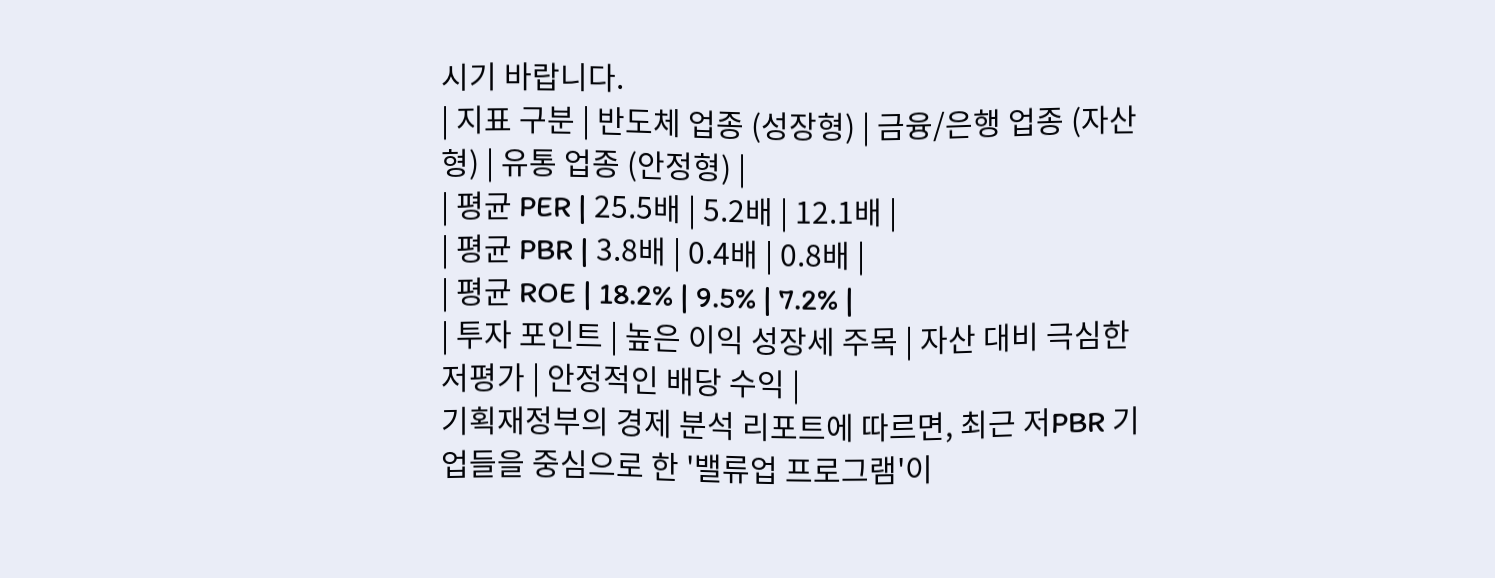시기 바랍니다.
| 지표 구분 | 반도체 업종 (성장형) | 금융/은행 업종 (자산형) | 유통 업종 (안정형) |
| 평균 PER | 25.5배 | 5.2배 | 12.1배 |
| 평균 PBR | 3.8배 | 0.4배 | 0.8배 |
| 평균 ROE | 18.2% | 9.5% | 7.2% |
| 투자 포인트 | 높은 이익 성장세 주목 | 자산 대비 극심한 저평가 | 안정적인 배당 수익 |
기획재정부의 경제 분석 리포트에 따르면, 최근 저PBR 기업들을 중심으로 한 '밸류업 프로그램'이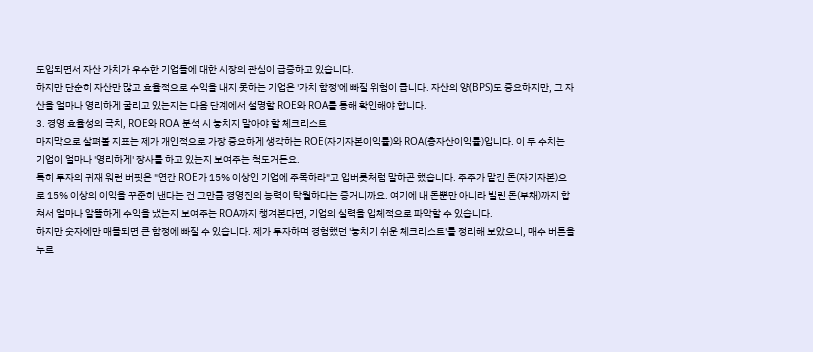도입되면서 자산 가치가 우수한 기업들에 대한 시장의 관심이 급증하고 있습니다.
하지만 단순히 자산만 많고 효율적으로 수익을 내지 못하는 기업은 '가치 함정'에 빠질 위험이 큽니다. 자산의 양(BPS)도 중요하지만, 그 자산을 얼마나 영리하게 굴리고 있는지는 다음 단계에서 설명할 ROE와 ROA를 통해 확인해야 합니다.
3. 경영 효율성의 극치, ROE와 ROA 분석 시 놓치지 말아야 할 체크리스트
마지막으로 살펴볼 지표는 제가 개인적으로 가장 중요하게 생각하는 ROE(자기자본이익률)와 ROA(총자산이익률)입니다. 이 두 수치는 기업이 얼마나 '영리하게' 장사를 하고 있는지 보여주는 척도거든요.
특히 투자의 귀재 워런 버핏은 "연간 ROE가 15% 이상인 기업에 주목하라"고 입버릇처럼 말하곤 했습니다. 주주가 맡긴 돈(자기자본)으로 15% 이상의 이익을 꾸준히 낸다는 건 그만큼 경영진의 능력이 탁월하다는 증거니까요. 여기에 내 돈뿐만 아니라 빌린 돈(부채)까지 합쳐서 얼마나 알뜰하게 수익을 냈는지 보여주는 ROA까지 챙겨본다면, 기업의 실력을 입체적으로 파악할 수 있습니다.
하지만 숫자에만 매몰되면 큰 함정에 빠질 수 있습니다. 제가 투자하며 경험했던 '놓치기 쉬운 체크리스트'를 정리해 보았으니, 매수 버튼을 누르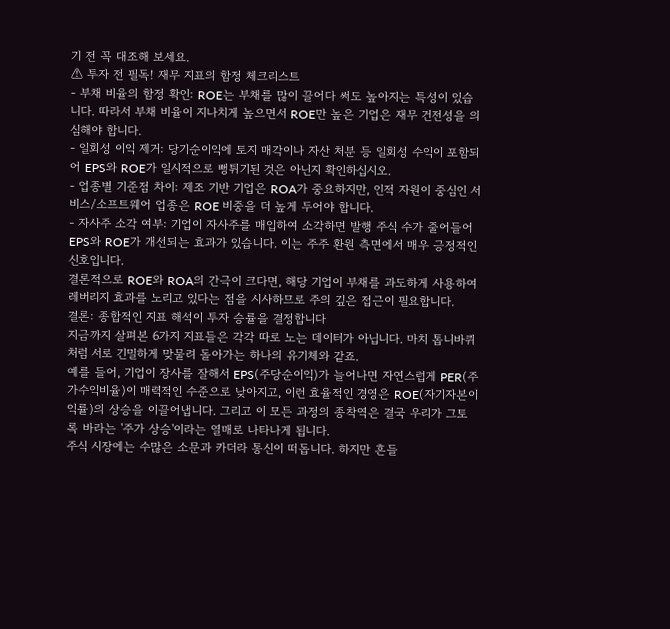기 전 꼭 대조해 보세요.
⚠ 투자 전 필독! 재무 지표의 함정 체크리스트
- 부채 비율의 함정 확인: ROE는 부채를 많이 끌어다 써도 높아지는 특성이 있습니다. 따라서 부채 비율이 지나치게 높으면서 ROE만 높은 기업은 재무 건전성을 의심해야 합니다.
- 일회성 이익 제거: 당기순이익에 토지 매각이나 자산 처분 등 일회성 수익이 포함되어 EPS와 ROE가 일시적으로 뻥튀기된 것은 아닌지 확인하십시오.
- 업종별 기준점 차이: 제조 기반 기업은 ROA가 중요하지만, 인적 자원이 중심인 서비스/소프트웨어 업종은 ROE 비중을 더 높게 두어야 합니다.
- 자사주 소각 여부: 기업이 자사주를 매입하여 소각하면 발행 주식 수가 줄어들어 EPS와 ROE가 개선되는 효과가 있습니다. 이는 주주 환원 측면에서 매우 긍정적인 신호입니다.
결론적으로 ROE와 ROA의 간극이 크다면, 해당 기업이 부채를 과도하게 사용하여 레버리지 효과를 노리고 있다는 점을 시사하므로 주의 깊은 접근이 필요합니다.
결론: 종합적인 지표 해석이 투자 승률을 결정합니다
지금까지 살펴본 6가지 지표들은 각각 따로 노는 데이터가 아닙니다. 마치 톱니바퀴처럼 서로 긴밀하게 맞물려 돌아가는 하나의 유기체와 같죠.
예를 들어, 기업이 장사를 잘해서 EPS(주당순이익)가 늘어나면 자연스럽게 PER(주가수익비율)이 매력적인 수준으로 낮아지고, 이런 효율적인 경영은 ROE(자기자본이익률)의 상승을 이끌어냅니다. 그리고 이 모든 과정의 종착역은 결국 우리가 그토록 바라는 '주가 상승'이라는 열매로 나타나게 됩니다.
주식 시장에는 수많은 소문과 카더라 통신이 떠돕니다. 하지만 흔들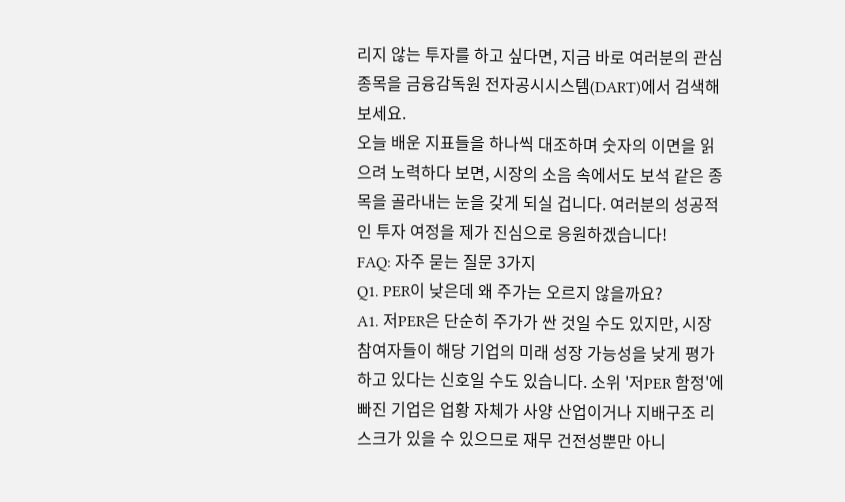리지 않는 투자를 하고 싶다면, 지금 바로 여러분의 관심 종목을 금융감독원 전자공시시스템(DART)에서 검색해 보세요.
오늘 배운 지표들을 하나씩 대조하며 숫자의 이면을 읽으려 노력하다 보면, 시장의 소음 속에서도 보석 같은 종목을 골라내는 눈을 갖게 되실 겁니다. 여러분의 성공적인 투자 여정을 제가 진심으로 응원하겠습니다!
FAQ: 자주 묻는 질문 3가지
Q1. PER이 낮은데 왜 주가는 오르지 않을까요?
A1. 저PER은 단순히 주가가 싼 것일 수도 있지만, 시장 참여자들이 해당 기업의 미래 성장 가능성을 낮게 평가하고 있다는 신호일 수도 있습니다. 소위 '저PER 함정'에 빠진 기업은 업황 자체가 사양 산업이거나 지배구조 리스크가 있을 수 있으므로 재무 건전성뿐만 아니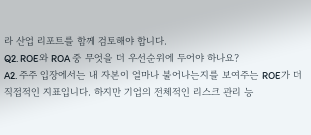라 산업 리포트를 함께 검토해야 합니다.
Q2. ROE와 ROA 중 무엇을 더 우선순위에 두어야 하나요?
A2. 주주 입장에서는 내 자본이 얼마나 불어나는지를 보여주는 ROE가 더 직접적인 지표입니다. 하지만 기업의 전체적인 리스크 관리 능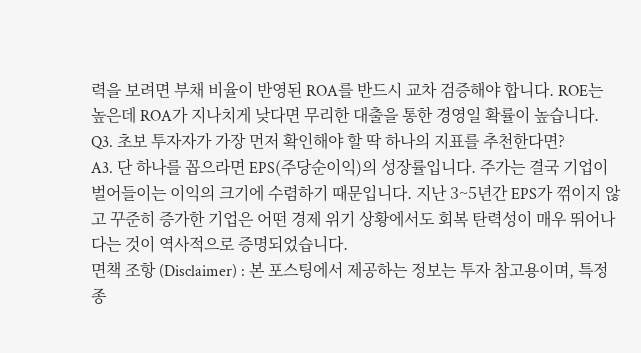력을 보려면 부채 비율이 반영된 ROA를 반드시 교차 검증해야 합니다. ROE는 높은데 ROA가 지나치게 낮다면 무리한 대출을 통한 경영일 확률이 높습니다.
Q3. 초보 투자자가 가장 먼저 확인해야 할 딱 하나의 지표를 추천한다면?
A3. 단 하나를 꼽으라면 EPS(주당순이익)의 성장률입니다. 주가는 결국 기업이 벌어들이는 이익의 크기에 수렴하기 때문입니다. 지난 3~5년간 EPS가 꺾이지 않고 꾸준히 증가한 기업은 어떤 경제 위기 상황에서도 회복 탄력성이 매우 뛰어나다는 것이 역사적으로 증명되었습니다.
면책 조항 (Disclaimer) : 본 포스팅에서 제공하는 정보는 투자 참고용이며, 특정 종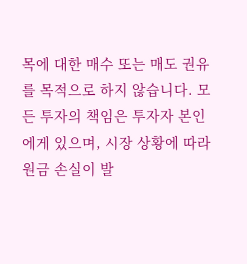목에 대한 매수 또는 매도 권유를 목적으로 하지 않습니다. 모든 투자의 책임은 투자자 본인에게 있으며, 시장 상황에 따라 원금 손실이 발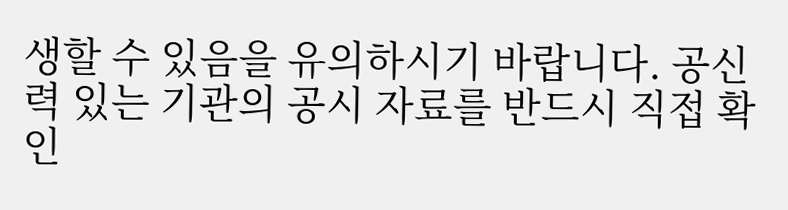생할 수 있음을 유의하시기 바랍니다. 공신력 있는 기관의 공시 자료를 반드시 직접 확인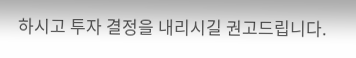하시고 투자 결정을 내리시길 권고드립니다.